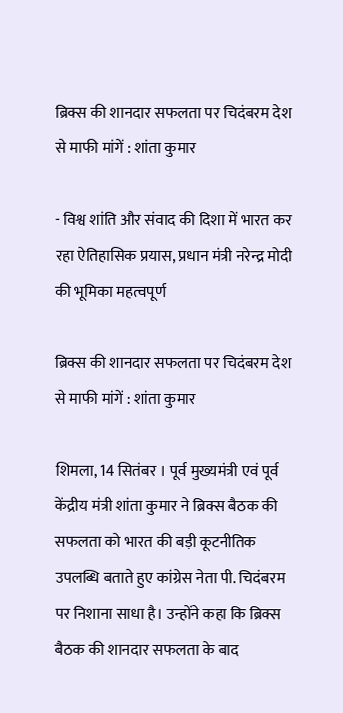ब्रिक्स की शानदार सफलता पर चिदंबरम देश से माफी मांगें : शांता कुमार

- विश्व शांति और संवाद की दिशा में भारत कर रहा ऐतिहासिक प्रयास, प्रधान मंत्री नरेन्द्र मोदी की भूमिका महत्वपूर्ण

ब्रिक्स की शानदार सफलता पर चिदंबरम देश से माफी मांगें : शांता कुमार

शिमला, 14 सितंबर । पूर्व मुख्यमंत्री एवं पूर्व केंद्रीय मंत्री शांता कुमार ने ब्रिक्स बैठक की सफलता को भारत की बड़ी कूटनीतिक उपलब्धि बताते हुए कांग्रेस नेता पी. चिदंबरम पर निशाना साधा है। उन्होंने कहा कि ब्रिक्स बैठक की शानदार सफलता के बाद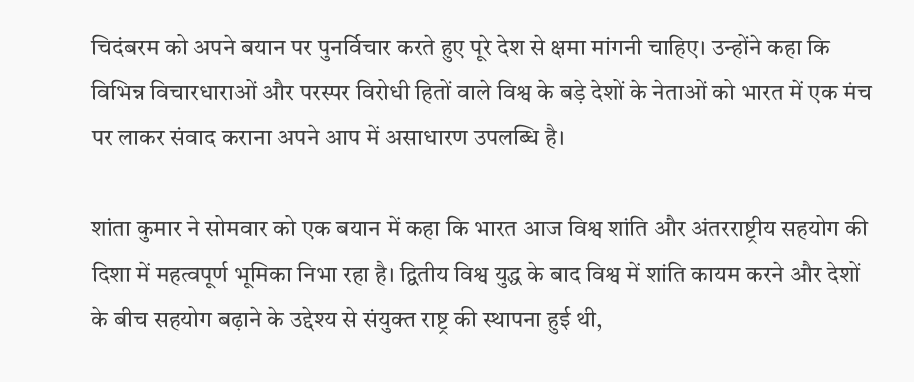चिदंबरम को अपने बयान पर पुनर्विचार करते हुए पूरे देश से क्षमा मांगनी चाहिए। उन्होंने कहा कि विभिन्न विचारधाराओं और परस्पर विरोधी हितों वाले विश्व के बड़े देशों के नेताओं को भारत में एक मंच पर लाकर संवाद कराना अपने आप में असाधारण उपलब्धि है।

शांता कुमार ने सोमवार को एक बयान में कहा कि भारत आज विश्व शांति और अंतरराष्ट्रीय सहयोग की दिशा में महत्वपूर्ण भूमिका निभा रहा है। द्वितीय विश्व युद्ध के बाद विश्व में शांति कायम करने और देशों के बीच सहयोग बढ़ाने के उद्देश्य से संयुक्त राष्ट्र की स्थापना हुई थी,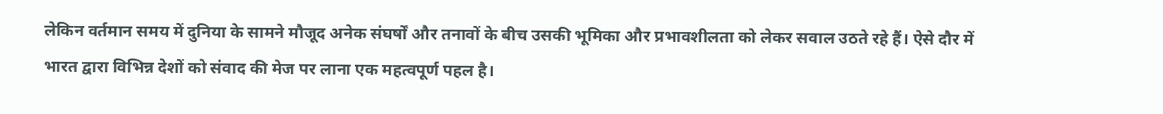लेकिन वर्तमान समय में दुनिया के सामने मौजूद अनेक संघर्षों और तनावों के बीच उसकी भूमिका और प्रभावशीलता को लेकर सवाल उठते रहे हैं। ऐसे दौर में भारत द्वारा विभिन्न देशों को संवाद की मेज पर लाना एक महत्वपूर्ण पहल है।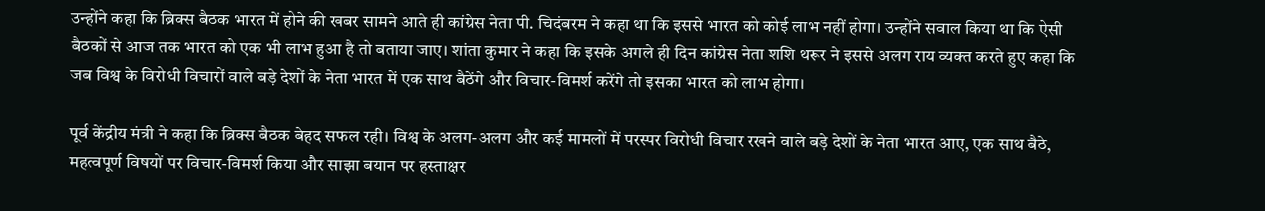उन्होंने कहा कि ब्रिक्स बैठक भारत में होने की खबर सामने आते ही कांग्रेस नेता पी. चिदंबरम ने कहा था कि इससे भारत को कोई लाभ नहीं होगा। उन्होंने सवाल किया था कि ऐसी बैठकों से आज तक भारत को एक भी लाभ हुआ है तो बताया जाए। शांता कुमार ने कहा कि इसके अगले ही दिन कांग्रेस नेता शशि थरूर ने इससे अलग राय व्यक्त करते हुए कहा कि जब विश्व के विरोधी विचारों वाले बड़े देशों के नेता भारत में एक साथ बैठेंगे और विचार-विमर्श करेंगे तो इसका भारत को लाभ होगा।

पूर्व केंद्रीय मंत्री ने कहा कि ब्रिक्स बैठक बेहद सफल रही। विश्व के अलग-अलग और कई मामलों में परस्पर विरोधी विचार रखने वाले बड़े देशों के नेता भारत आए, एक साथ बैठे, महत्वपूर्ण विषयों पर विचार-विमर्श किया और साझा बयान पर हस्ताक्षर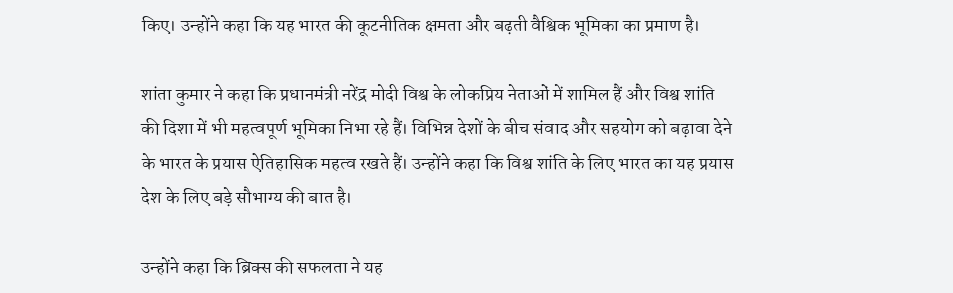किए। उन्होंने कहा कि यह भारत की कूटनीतिक क्षमता और बढ़ती वैश्विक भूमिका का प्रमाण है।

शांता कुमार ने कहा कि प्रधानमंत्री नरेंद्र मोदी विश्व के लोकप्रिय नेताओं में शामिल हैं और विश्व शांति की दिशा में भी महत्वपूर्ण भूमिका निभा रहे हैं। विभिन्न देशों के बीच संवाद और सहयोग को बढ़ावा देने के भारत के प्रयास ऐतिहासिक महत्व रखते हैं। उन्होंने कहा कि विश्व शांति के लिए भारत का यह प्रयास देश के लिए बड़े सौभाग्य की बात है।

उन्होंने कहा कि ब्रिक्स की सफलता ने यह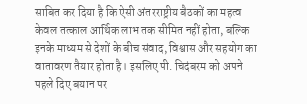साबित कर दिया है कि ऐसी अंतरराष्ट्रीय बैठकों का महत्व केवल तत्काल आर्थिक लाभ तक सीमित नहीं होता, बल्कि इनके माध्यम से देशों के बीच संवाद, विश्वास और सहयोग का वातावरण तैयार होता है। इसलिए पी. चिदंबरम को अपने पहले दिए बयान पर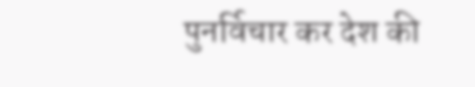पुनर्विचार कर देश की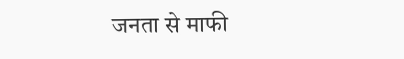जनता से माफी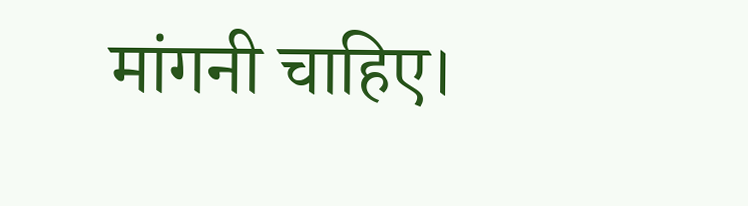मांगनी चाहिए।